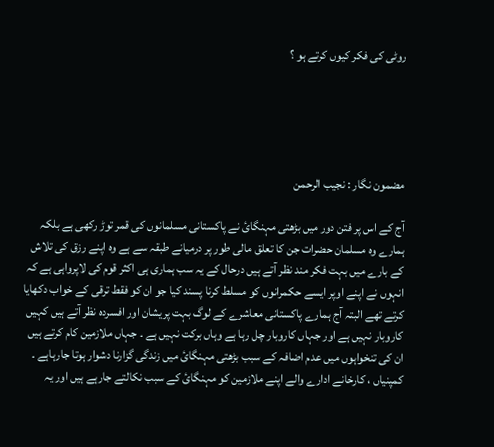روٹی کی فکر کیوں کرتے ہو ؟





مضمون نگار : نجیب الرحمن

آج کے اس پر فتن دور میں بڑھتی مہنگائ نے پاکستانی مسلمانوں کی قمر توڑ رکھی ہے بلکہ ہمارے وہ مسلمان حضرات جن کا تعلق مالی طور پر درمیانے طبقہ سے ہے وہ اپنے رزق کی تلاش کے بارے میں بہت فکر مند نظر آتے ہیں درحال کے یہ سب ہماری ہی اکثر قوم کی لاپرواہی ہے کہ انہوں نے اپنے اوپر ایسے حکمرانوں کو مسلط کرنا پسند کیا جو ان کو فقط ترقی کے خواب دکھایا کرتے تھے البتہ آج ہمارے پاکستانی معاشرے کے لوگ بہت پریشان اور افسردہ نظر آتے ہیں کہیں کاروبار نہیں ہے اور جہاں کاروبار چل رہا ہے وہاں برکت نہیں ہے ۔ جہاں ملازمین کام کرتے ہیں ان کی تنخواہوں میں عدم اضافہ کے سبب بڑھتی مہنگائ میں زندگی گزارنا دشوار ہوتا جارہاہے ۔ کمپنیاں ، کارخانے ادارے والے اپنے ملازمین کو مہنگائ کے سبب نکالتے جارہے ہیں اور یہ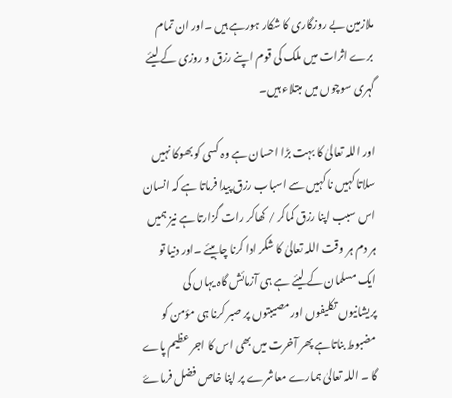ملازمین بے روزگاری کا شکار ہورہے ہیں ۔اور ان تمام برے اثرات میں ملک کی قوم اپنے رزق و روزی کے لیئے گہری سوچوں میں مبتلاء ہیں۔

اور اللہ تعالیٰ کا بہت بڑا احسان ہے وہ کسی کو بھوکا نہیں سلاتا کہیں نا کہیں سے اسباب رزق پیدا فرماتا ہے کہ انسان اس سبب اپنا رزق کماکر / کھاکر رات گزارتا ہے نیز ہمیں ہر دم ہر وقت اللہ تعالیٰ کا شکر ادا کرنا چاہیئے ۔اور دنیا تو ایک مسلمان کے لیئے ہے ہی آزمائش گاہ یہاں کی پریشانیوں تکلیفوں اور مصیبتوں پر صبر کرنا ہی مؤمن کو مضبوط بناتاہے پھر آخرت میں بھی اس کا اجر عظیم پاے گا ۔ اللہ تعالیٰ ہمارے معاشرے پر اپنا خاص فضل فرماۓ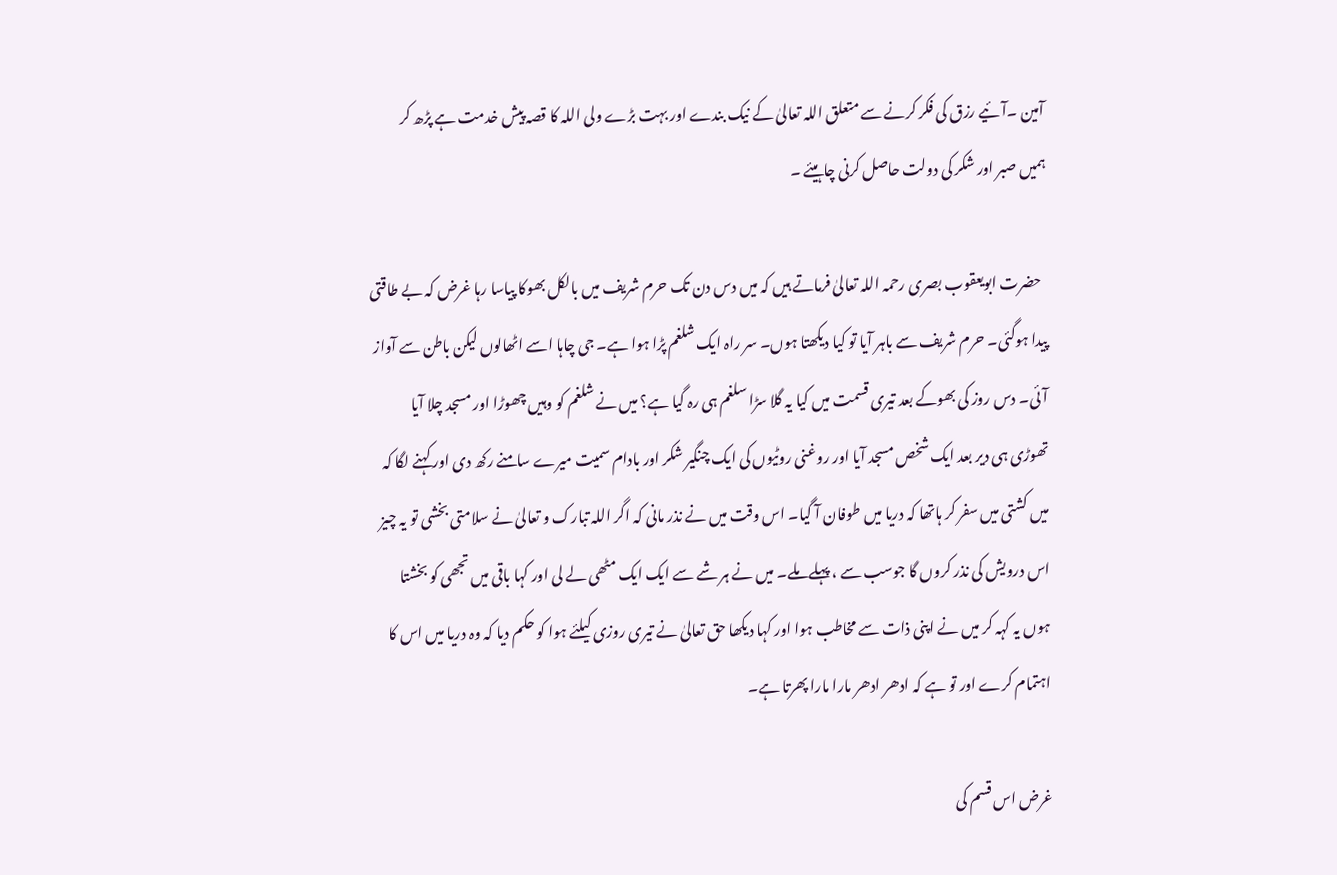آمین ۔آئیے رزق کی فکر کرنے سے متعلق اللہ تعالیٰ کے نیک بندے اور بہت بڑے ولی اللہ کا قصہ پیش خدمت ہے پڑھ کر ہمیں صبر اور شکر کی دولت حاصل کرنی چاہیئے ۔

  حضرت ابویعقوب بصری رحمہ اللہ تعالیٰ فرماتے ہیں کہ میں دس دن تک حرم شریف میں بالکل بھوکا پیاسا رہا غرض کہ بے طاقتی پیدا ہوگئی۔ حرم شریف سے باہر آیا تو کیا دیکھتا ہوں۔ سر راہ ایک شلغم پڑا ہوا ہے۔ جی چاہا اسے اٹھالوں لیکن باطن سے آواز آئی۔ دس روز کی بھوکے بعد تیری قسمت میں کیا یہ گلا سڑا سلغم ہی رہ گیا ہے؟ میں نے شلغم کو وہیں چھوڑا اور مسجد چلا آیا تھوڑی ہی دیر بعد ایک شخص مسجد آیا اور روغنی روٹیوں کی ایک چنگیر شکر اور بادام سمیت میرے سامنے رکھ دی اور کہنے لگا کہ میں کشتی میں سفر کر ہاتھا کہ دریا میں طوفان آ گیا۔ اس وقت میں نے نذر مانی کہ اگر اللہ تبارک و تعالیٰ نے سلامتی بخشی تو یہ چیز اس درویش کی نذر کروں گا جوسب سے ، پہلے ملے۔ میں نے ہر شے سے ایک ایک مٹھی لے لی اور کہا باقی میں تجھی کو بخشتا ہوں یہ کہہ کر میں نے اپنی ذات سے مخاطب ہوا اور کہا دیکھا حق تعالیٰ نے تیری روزی کیلئے ہوا کو حکم دیا کہ وہ دریا میں اس کا اہتمام کرے اور تو ہے کہ ادھر ادھر مارا مارا پھرتا ہے۔

غرض اس قسم کی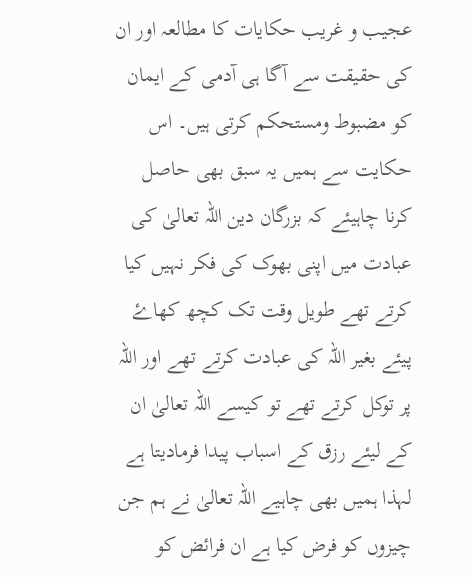عجیب و غریب حکایات کا مطالعہ اور ان کی حقیقت سے آگا ہی آدمی کے ایمان کو مضبوط ومستحکم کرتی ہیں۔ اس حکایت سے ہمیں یہ سبق بھی حاصل کرنا چاہیئے کہ بزرگان دین اللہ تعالیٰ کی عبادت میں اپنی بھوک کی فکر نہیں کیا کرتے تھے طویل وقت تک کچھ کھاۓ پیئے بغیر اللہ کی عبادت کرتے تھے اور اللہ پر توکل کرتے تھے تو کیسے اللہ تعالیٰ ان کے لیئے رزق کے اسباب پیدا فرمادیتا ہے لہذا ہمیں بھی چاہیے اللہ تعالیٰ نے ہم جن چیزوں کو فرض کیا ہے ان فرائض کو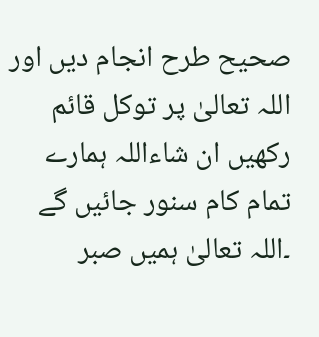صحیح طرح انجام دیں اور اللہ تعالیٰ پر توکل قائم رکھیں ان شاءاللہ ہمارے تمام کام سنور جائیں گے ۔اللہ تعالیٰ ہمیں صبر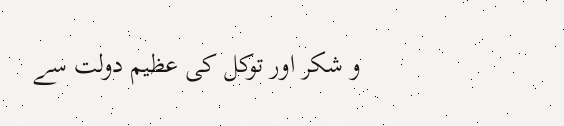و شکر اور توکل کی عظیم دولت سے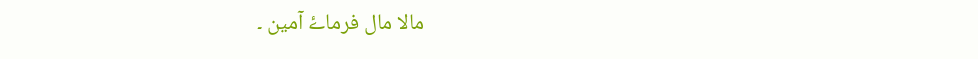مالا مال فرماۓ آمین ۔